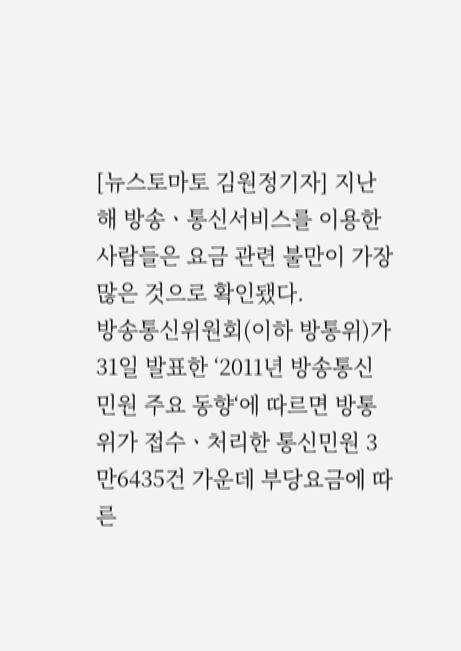[뉴스토마토 김원정기자] 지난해 방송ㆍ통신서비스를 이용한 사람들은 요금 관련 불만이 가장 많은 것으로 확인됐다.
방송통신위원회(이하 방통위)가 31일 발표한 ‘2011년 방송통신 민원 주요 동향‘에 따르면 방통위가 접수ㆍ처리한 통신민원 3만6435건 가운데 부당요금에 따른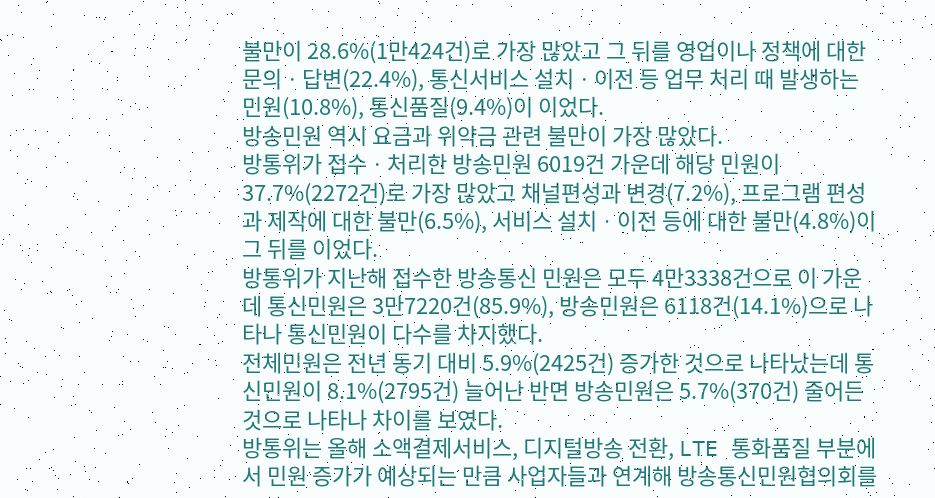불만이 28.6%(1만424건)로 가장 많았고 그 뒤를 영업이나 정책에 대한 문의ㆍ답변(22.4%), 통신서비스 설치ㆍ이전 등 업무 처리 때 발생하는 민원(10.8%), 통신품질(9.4%)이 이었다.
방송민원 역시 요금과 위약금 관련 불만이 가장 많았다.
방통위가 접수ㆍ처리한 방송민원 6019건 가운데 해당 민원이 37.7%(2272건)로 가장 많았고 채널편성과 변경(7.2%), 프로그램 편성과 제작에 대한 불만(6.5%), 서비스 설치ㆍ이전 등에 대한 불만(4.8%)이 그 뒤를 이었다.
방통위가 지난해 접수한 방송통신 민원은 모두 4만3338건으로 이 가운데 통신민원은 3만7220건(85.9%), 방송민원은 6118건(14.1%)으로 나타나 통신민원이 다수를 차지했다.
전체민원은 전년 동기 대비 5.9%(2425건) 증가한 것으로 나타났는데 통신민원이 8.1%(2795건) 늘어난 반면 방송민원은 5.7%(370건) 줄어든 것으로 나타나 차이를 보였다.
방통위는 올해 소액결제서비스, 디지털방송 전환, LTE 통화품질 부분에서 민원 증가가 예상되는 만큼 사업자들과 연계해 방송통신민원협의회를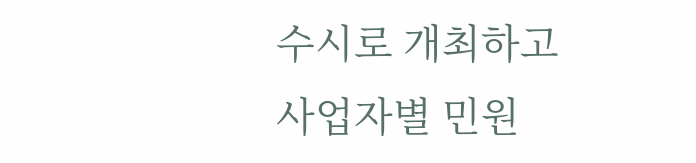수시로 개최하고 사업자별 민원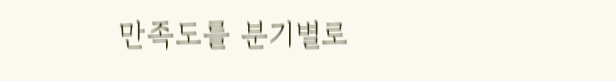만족도를 분기별로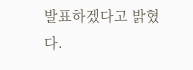발표하겠다고 밝혔다.